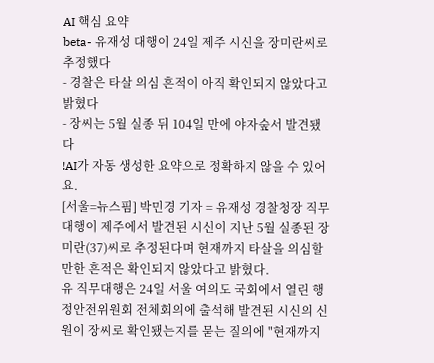AI 핵심 요약
beta- 유재성 대행이 24일 제주 시신을 장미란씨로 추정했다
- 경찰은 타살 의심 흔적이 아직 확인되지 않았다고 밝혔다
- 장씨는 5월 실종 뒤 104일 만에 야자숲서 발견됐다
!AI가 자동 생성한 요약으로 정확하지 않을 수 있어요.
[서울=뉴스핌] 박민경 기자 = 유재성 경찰청장 직무대행이 제주에서 발견된 시신이 지난 5월 실종된 장미란(37)씨로 추정된다며 현재까지 타살을 의심할 만한 흔적은 확인되지 않았다고 밝혔다.
유 직무대행은 24일 서울 여의도 국회에서 열린 행정안전위원회 전체회의에 출석해 발견된 시신의 신원이 장씨로 확인됐는지를 묻는 질의에 "현재까지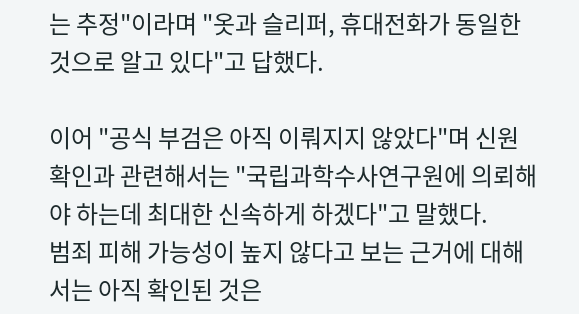는 추정"이라며 "옷과 슬리퍼, 휴대전화가 동일한 것으로 알고 있다"고 답했다.

이어 "공식 부검은 아직 이뤄지지 않았다"며 신원 확인과 관련해서는 "국립과학수사연구원에 의뢰해야 하는데 최대한 신속하게 하겠다"고 말했다.
범죄 피해 가능성이 높지 않다고 보는 근거에 대해서는 아직 확인된 것은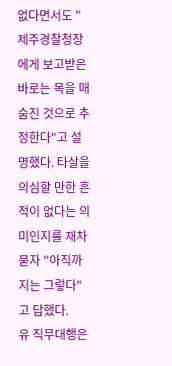없다면서도 "제주경찰청장에게 보고받은 바로는 목을 매 숨진 것으로 추정한다"고 설명했다. 타살을 의심할 만한 흔적이 없다는 의미인지를 재차 묻자 "아직까지는 그렇다"고 답했다.
유 직무대행은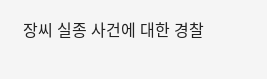장씨 실종 사건에 대한 경찰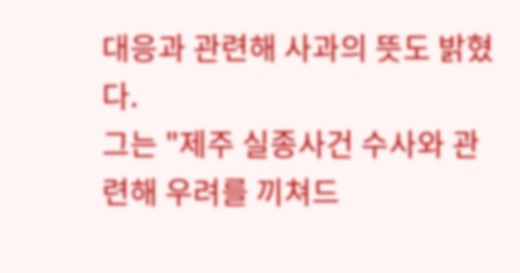대응과 관련해 사과의 뜻도 밝혔다.
그는 "제주 실종사건 수사와 관련해 우려를 끼쳐드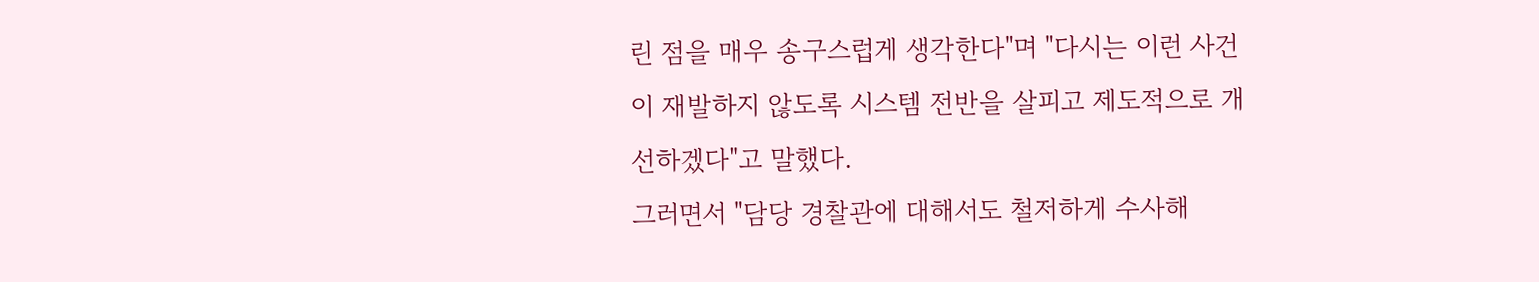린 점을 매우 송구스럽게 생각한다"며 "다시는 이런 사건이 재발하지 않도록 시스템 전반을 살피고 제도적으로 개선하겠다"고 말했다.
그러면서 "담당 경찰관에 대해서도 철저하게 수사해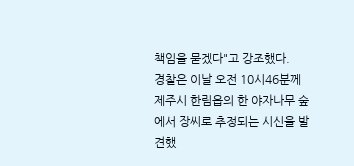책임을 묻겠다"고 강조했다.
경찰은 이날 오전 10시46분께 제주시 한림읍의 한 야자나무 숲에서 장씨로 추정되는 시신을 발견했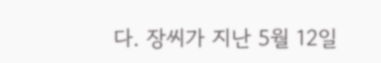다. 장씨가 지난 5월 12일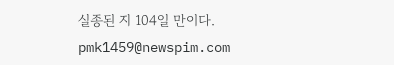실종된 지 104일 만이다.
pmk1459@newspim.com